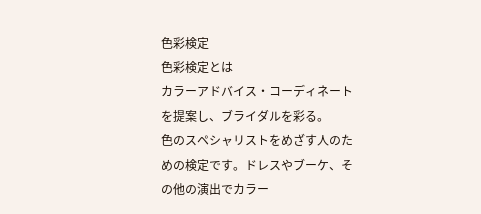色彩検定
色彩検定とは
カラーアドバイス・コーディネートを提案し、ブライダルを彩る。
色のスペシャリストをめざす人のための検定です。ドレスやブーケ、その他の演出でカラー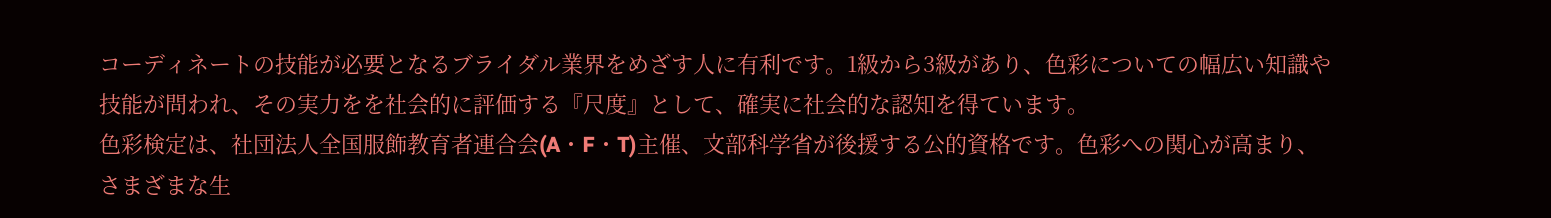コーディネートの技能が必要となるブライダル業界をめざす人に有利です。1級から3級があり、色彩についての幅広い知識や技能が問われ、その実力をを社会的に評価する『尺度』として、確実に社会的な認知を得ています。
色彩検定は、社団法人全国服飾教育者連合会(A・F・T)主催、文部科学省が後援する公的資格です。色彩への関心が高まり、さまざまな生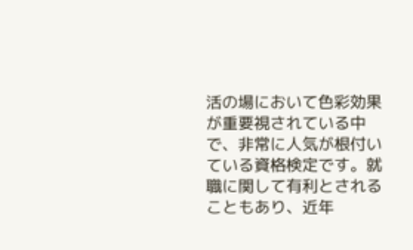活の場において色彩効果が重要視されている中で、非常に人気が根付いている資格検定です。就職に関して有利とされることもあり、近年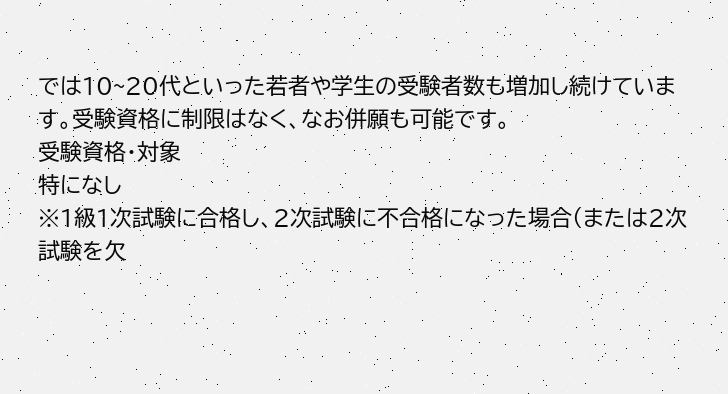では10~20代といった若者や学生の受験者数も増加し続けています。受験資格に制限はなく、なお併願も可能です。
受験資格・対象
特になし
※1級1次試験に合格し、2次試験に不合格になった場合(または2次試験を欠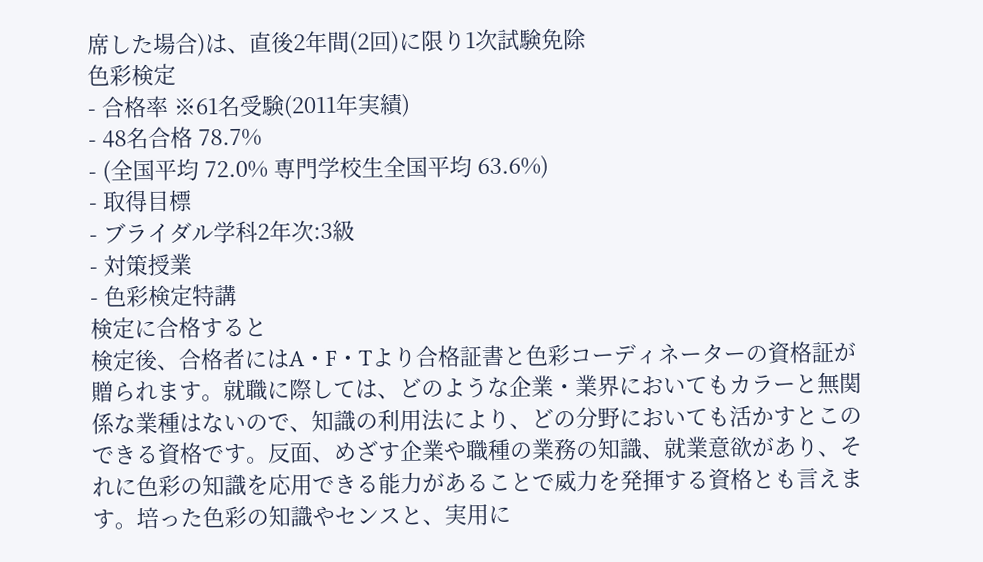席した場合)は、直後2年間(2回)に限り1次試験免除
色彩検定
- 合格率 ※61名受験(2011年実績)
- 48名合格 78.7%
- (全国平均 72.0% 専門学校生全国平均 63.6%)
- 取得目標
- ブライダル学科2年次:3級
- 対策授業
- 色彩検定特講
検定に合格すると
検定後、合格者にはA・F・Tより合格証書と色彩コーディネーターの資格証が贈られます。就職に際しては、どのような企業・業界においてもカラーと無関係な業種はないので、知識の利用法により、どの分野においても活かすとこのできる資格です。反面、めざす企業や職種の業務の知識、就業意欲があり、それに色彩の知識を応用できる能力があることで威力を発揮する資格とも言えます。培った色彩の知識やセンスと、実用に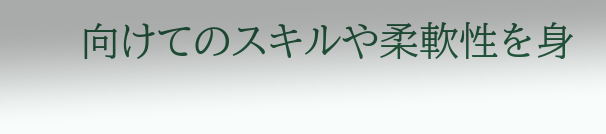向けてのスキルや柔軟性を身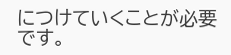につけていくことが必要です。